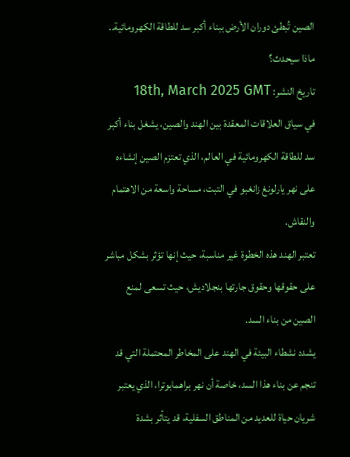الصين تُبطئ دوران الأرض ببناء أكبر سد للطاقة الكهرومائية.. ماذا سيحدث؟
تاريخ النشر: 18th, March 2025 GMT
في سياق العلاقات المعقدة بين الهند والصين، يشغل بناء أكبر سد للطاقة الكهرومائية في العالم، الذي تعتزم الصين إنشاءه على نهر يارلونغ زانغبو في التبت، مساحة واسعة من الاهتمام والنقاش.
تعتبر الهند هذه الخطوة غير مناسبة، حيث إنها تؤثر بشكل مباشر على حقوقها وحقوق جارتها بنجلاديش، حيث تسعى لمنع الصين من بناء السد.
يشدد نشطاء البيئة في الهند على المخاطر المحتملة التي قد تنجم عن بناء هذا السد، خاصة أن نهر براهمابوترا، الذي يعتبر شريان حياة للعديد من المناطق السفلية، قد يتأثر بشدة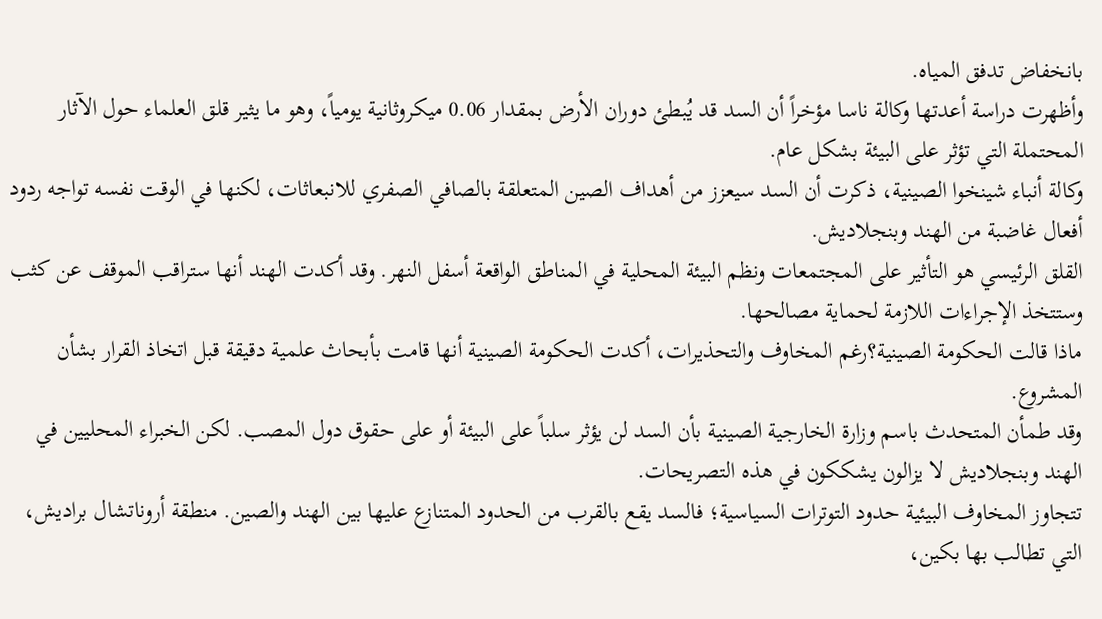بانخفاض تدفق المياه.
وأظهرت دراسة أعدتها وكالة ناسا مؤخراً أن السد قد يُبطئ دوران الأرض بمقدار 0.06 ميكروثانية يومياً، وهو ما يثير قلق العلماء حول الآثار المحتملة التي تؤثر على البيئة بشكل عام.
وكالة أنباء شينخوا الصينية، ذكرت أن السد سيعزز من أهداف الصين المتعلقة بالصافي الصفري للانبعاثات، لكنها في الوقت نفسه تواجه ردود أفعال غاضبة من الهند وبنجلاديش.
القلق الرئيسي هو التأثير على المجتمعات ونظم البيئة المحلية في المناطق الواقعة أسفل النهر. وقد أكدت الهند أنها ستراقب الموقف عن كثب وستتخذ الإجراءات اللازمة لحماية مصالحها.
ماذا قالت الحكومة الصينية؟رغم المخاوف والتحذيرات، أكدت الحكومة الصينية أنها قامت بأبحاث علمية دقيقة قبل اتخاذ القرار بشأن المشروع.
وقد طمأن المتحدث باسم وزارة الخارجية الصينية بأن السد لن يؤثر سلباً على البيئة أو على حقوق دول المصب. لكن الخبراء المحليين في الهند وبنجلاديش لا يزالون يشككون في هذه التصريحات.
تتجاوز المخاوف البيئية حدود التوترات السياسية؛ فالسد يقع بالقرب من الحدود المتنازع عليها بين الهند والصين. منطقة أروناتشال براديش، التي تطالب بها بكين،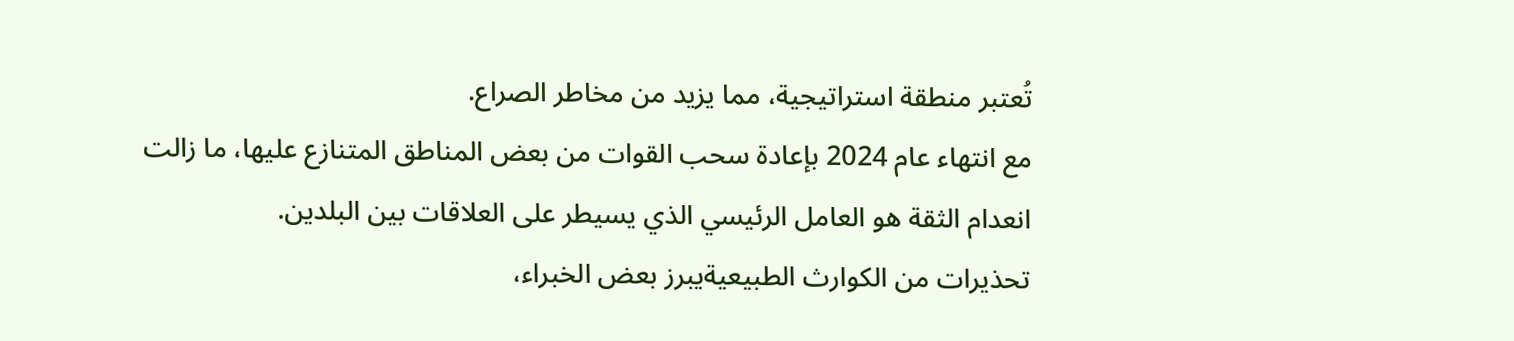تُعتبر منطقة استراتيجية، مما يزيد من مخاطر الصراع.
مع انتهاء عام 2024 بإعادة سحب القوات من بعض المناطق المتنازع عليها، ما زالت انعدام الثقة هو العامل الرئيسي الذي يسيطر على العلاقات بين البلدين.
تحذيرات من الكوارث الطبيعيةيبرز بعض الخبراء،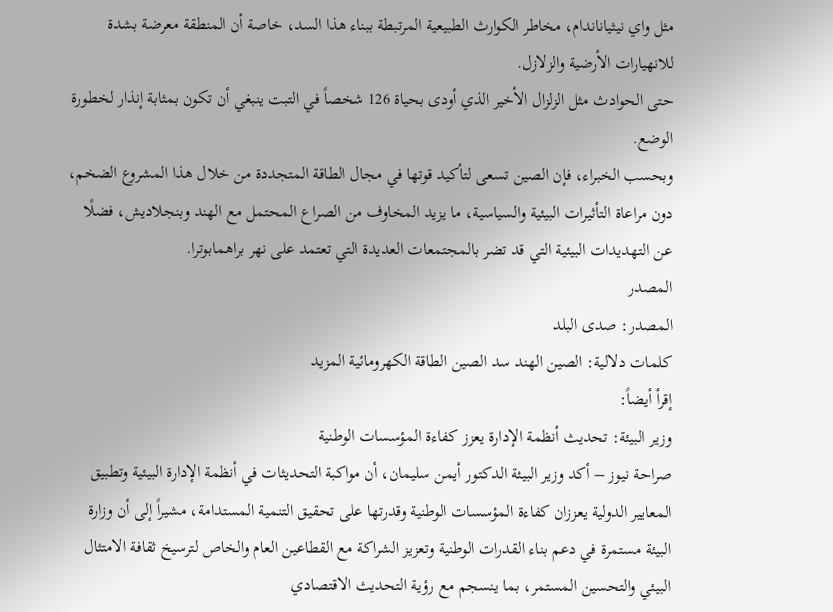مثل واي نيثياناندام، مخاطر الكوارث الطبيعية المرتبطة ببناء هذا السد، خاصة أن المنطقة معرضة بشدة للانهيارات الأرضية والزلازل.
حتى الحوادث مثل الزلزال الأخير الذي أودى بحياة 126 شخصاً في التبت ينبغي أن تكون بمثابة إنذار لخطورة الوضع.
وبحسب الخبراء، فإن الصين تسعى لتأكيد قوتها في مجال الطاقة المتجددة من خلال هذا المشروع الضخم، دون مراعاة التأثيرات البيئية والسياسية، ما يزيد المخاوف من الصراع المحتمل مع الهند وبنجلاديش، فضلًا عن التهديدات البيئية التي قد تضر بالمجتمعات العديدة التي تعتمد على نهر براهمابوترا.
المصدر
المصدر: صدى البلد
كلمات دلالية: الصين الهند سد الصين الطاقة الكهرومائية المزيد
إقرأ أيضاً:
وزير البيئة: تحديث أنظمة الإدارة يعزز كفاءة المؤسسات الوطنية
صراحة نيوز – أكد وزير البيئة الدكتور أيمن سليمان، أن مواكبة التحديثات في أنظمة الإدارة البيئية وتطبيق المعايير الدولية يعززان كفاءة المؤسسات الوطنية وقدرتها على تحقيق التنمية المستدامة، مشيراً إلى أن وزارة البيئة مستمرة في دعم بناء القدرات الوطنية وتعزيز الشراكة مع القطاعين العام والخاص لترسيخ ثقافة الامتثال البيئي والتحسين المستمر، بما ينسجم مع رؤية التحديث الاقتصادي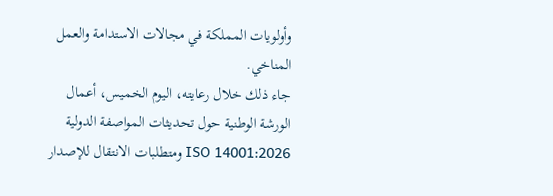وأولويات المملكة في مجالات الاستدامة والعمل المناخي.
جاء ذلك خلال رعايته، اليوم الخميس، أعمال الورشة الوطنية حول تحديثات المواصفة الدولية ISO 14001:2026 ومتطلبات الانتقال للإصدار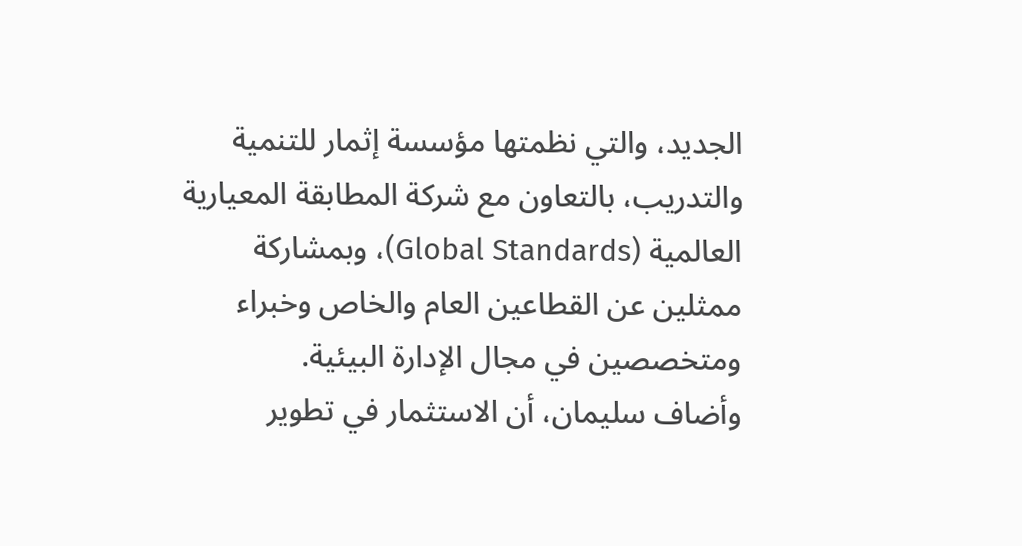الجديد، والتي نظمتها مؤسسة إثمار للتنمية والتدريب، بالتعاون مع شركة المطابقة المعيارية العالمية (Global Standards)، وبمشاركة ممثلين عن القطاعين العام والخاص وخبراء ومتخصصين في مجال الإدارة البيئية.
وأضاف سليمان، أن الاستثمار في تطوير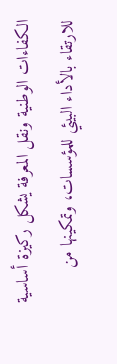الكفاءات الوطنية ونقل المعرفة يشكل ركيزة أساسية للارتقاء بالأداء البيئي للمؤسسات، وتمكينها من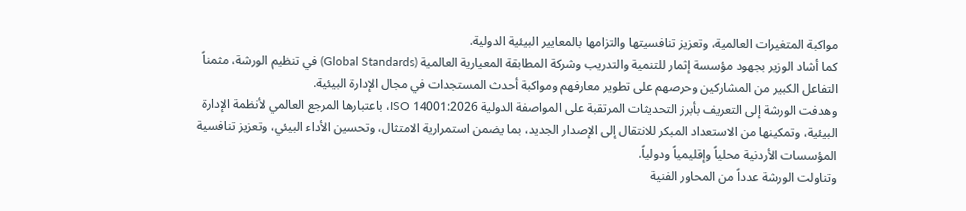مواكبة المتغيرات العالمية، وتعزيز تنافسيتها والتزامها بالمعايير البيئية الدولية.
كما أشاد الوزير بجهود مؤسسة إثمار للتنمية والتدريب وشركة المطابقة المعيارية العالمية (Global Standards) في تنظيم الورشة، مثمناً التفاعل الكبير من المشاركين وحرصهم على تطوير معارفهم ومواكبة أحدث المستجدات في مجال الإدارة البيئية.
وهدفت الورشة إلى التعريف بأبرز التحديثات المرتقبة على المواصفة الدولية ISO 14001:2026، باعتبارها المرجع العالمي لأنظمة الإدارة البيئية، وتمكينها من الاستعداد المبكر للانتقال إلى الإصدار الجديد، بما يضمن استمرارية الامتثال، وتحسين الأداء البيئي، وتعزيز تنافسية المؤسسات الأردنية محلياً وإقليمياً ودولياً.
وتناولت الورشة عدداً من المحاور الفنية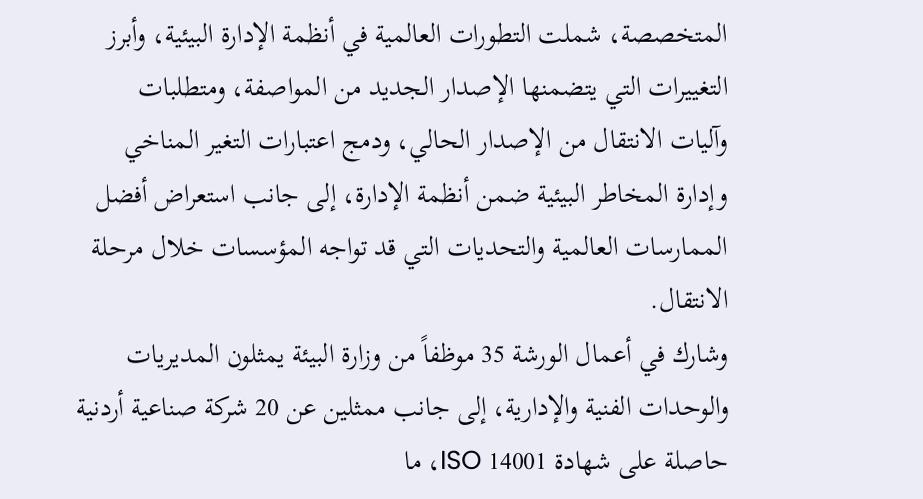المتخصصة، شملت التطورات العالمية في أنظمة الإدارة البيئية، وأبرز التغييرات التي يتضمنها الإصدار الجديد من المواصفة، ومتطلبات وآليات الانتقال من الإصدار الحالي، ودمج اعتبارات التغير المناخي وإدارة المخاطر البيئية ضمن أنظمة الإدارة، إلى جانب استعراض أفضل الممارسات العالمية والتحديات التي قد تواجه المؤسسات خلال مرحلة الانتقال.
وشارك في أعمال الورشة 35 موظفاً من وزارة البيئة يمثلون المديريات والوحدات الفنية والإدارية، إلى جانب ممثلين عن 20 شركة صناعية أردنية حاصلة على شهادة ISO 14001، ما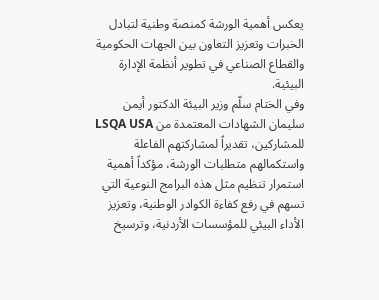يعكس أهمية الورشة كمنصة وطنية لتبادل الخبرات وتعزيز التعاون بين الجهات الحكومية والقطاع الصناعي في تطوير أنظمة الإدارة البيئية.
وفي الختام سلّم وزير البيئة الدكتور أيمن سليمان الشهادات المعتمدة من LSQA USA للمشاركين، تقديراً لمشاركتهم الفاعلة واستكمالهم متطلبات الورشة، مؤكداً أهمية استمرار تنظيم مثل هذه البرامج النوعية التي تسهم في رفع كفاءة الكوادر الوطنية، وتعزيز الأداء البيئي للمؤسسات الأردنية، وترسيخ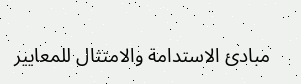مبادئ الاستدامة والامتثال للمعايير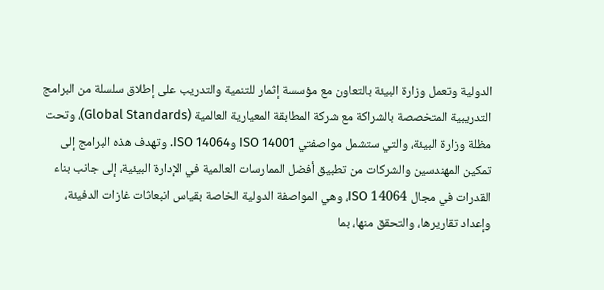الدولية وتعمل وزارة البيئة بالتعاون مع مؤسسة إثمار للتنمية والتدريب على إطلاق سلسلة من البرامج التدريبية المتخصصة بالشراكة مع شركة المطابقة المعيارية العالمية (Global Standards)، وتحت مظلة وزارة البيئة، والتي ستشمل مواصفتي ISO 14001 وISO 14064. وتهدف هذه البرامج إلى تمكين المهندسين والشركات من تطبيق أفضل الممارسات العالمية في الإدارة البيئية، إلى جانب بناء القدرات في مجال ISO 14064، وهي المواصفة الدولية الخاصة بقياس انبعاثات غازات الدفيئة، وإعداد تقاريرها، والتحقق منها، بما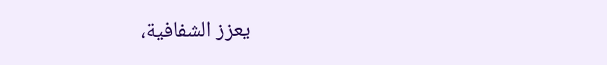يعزز الشفافية،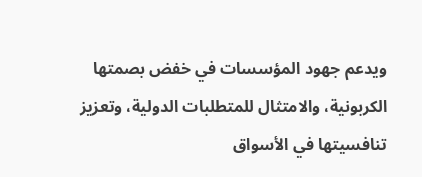ويدعم جهود المؤسسات في خفض بصمتها الكربونية، والامتثال للمتطلبات الدولية، وتعزيز تنافسيتها في الأسواق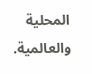المحلية والعالمية.